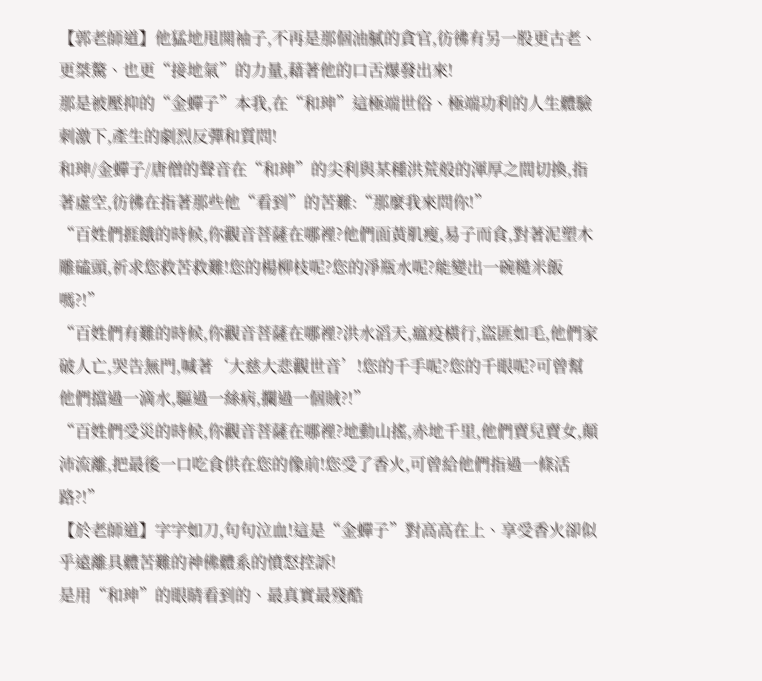【郭老師道】他猛地甩開袖子,不再是那個油膩的貪官,彷彿有另一股更古老、更桀驁、也更“接地氣”的力量,藉著他的口舌爆發出來!
那是被壓抑的“金蟬子”本我,在“和珅”這極端世俗、極端功利的人生體驗刺激下,產生的劇烈反彈和質問!
和珅/金蟬子/唐僧的聲音在“和珅”的尖利與某種洪荒般的渾厚之間切換,指著虛空,彷彿在指著那些他“看到”的苦難:“那麼我來問你!”
“百姓們捱餓的時候,你觀音菩薩在哪裡?他們面黃肌瘦,易子而食,對著泥塑木雕磕頭,祈求您救苦救難!您的楊柳枝呢?您的淨瓶水呢?能變出一碗糙米飯嗎?!”
“百姓們有難的時候,你觀音菩薩在哪裡?洪水滔天,瘟疫橫行,盜匪如毛,他們家破人亡,哭告無門,喊著‘大慈大悲觀世音’!您的千手呢?您的千眼呢?可曾幫他們擋過一滴水,驅過一絲病,攔過一個賊?!”
“百姓們受災的時候,你觀音菩薩在哪裡?地動山搖,赤地千里,他們賣兒賣女,顛沛流離,把最後一口吃食供在您的像前!您受了香火,可曾給他們指過一條活路?!”
【於老師道】字字如刀,句句泣血!這是“金蟬子”對高高在上、享受香火卻似乎遠離具體苦難的神佛體系的憤怒控訴!
是用“和珅”的眼睛看到的、最真實最殘酷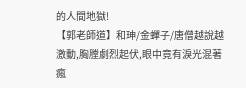的人間地獄!
【郭老師道】和珅/金蟬子/唐僧越說越激動,胸膛劇烈起伏,眼中竟有淚光混著瘋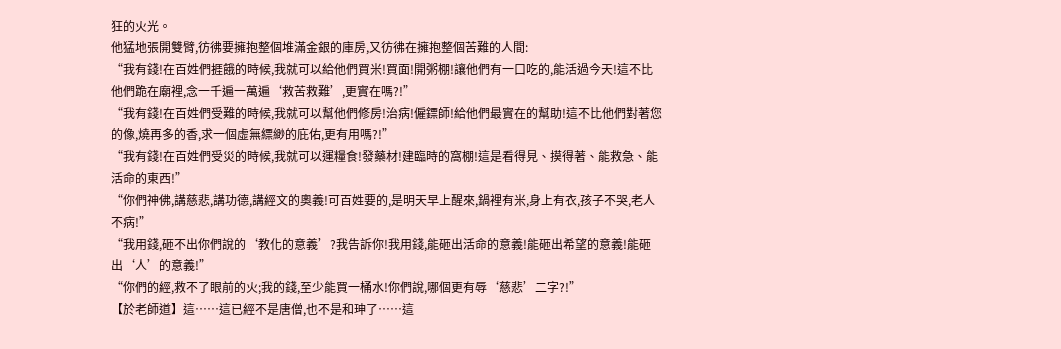狂的火光。
他猛地張開雙臂,彷彿要擁抱整個堆滿金銀的庫房,又彷彿在擁抱整個苦難的人間:
“我有錢!在百姓們捱餓的時候,我就可以給他們買米!買面!開粥棚!讓他們有一口吃的,能活過今天!這不比他們跪在廟裡,念一千遍一萬遍‘救苦救難’,更實在嗎?!”
“我有錢!在百姓們受難的時候,我就可以幫他們修房!治病!僱鏢師!給他們最實在的幫助!這不比他們對著您的像,燒再多的香,求一個虛無縹緲的庇佑,更有用嗎?!”
“我有錢!在百姓們受災的時候,我就可以運糧食!發藥材!建臨時的窩棚!這是看得見、摸得著、能救急、能活命的東西!”
“你們神佛,講慈悲,講功德,講經文的奧義!可百姓要的,是明天早上醒來,鍋裡有米,身上有衣,孩子不哭,老人不病!”
“我用錢,砸不出你們說的‘教化的意義’?我告訴你!我用錢,能砸出活命的意義!能砸出希望的意義!能砸出‘人’的意義!”
“你們的經,救不了眼前的火;我的錢,至少能買一桶水!你們說,哪個更有辱‘慈悲’二字?!”
【於老師道】這……這已經不是唐僧,也不是和珅了……這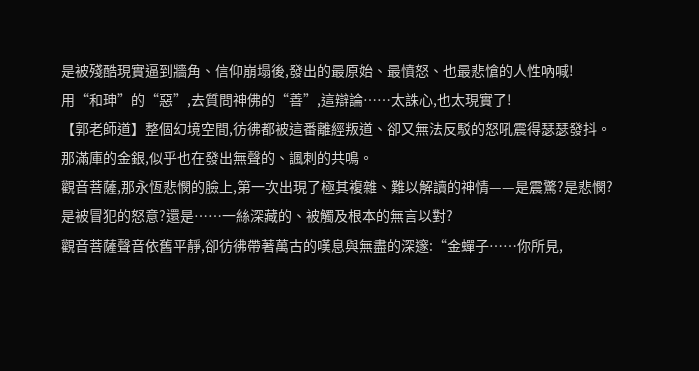是被殘酷現實逼到牆角、信仰崩塌後,發出的最原始、最憤怒、也最悲愴的人性吶喊!
用“和珅”的“惡”,去質問神佛的“善”,這辯論……太誅心,也太現實了!
【郭老師道】整個幻境空間,彷彿都被這番離經叛道、卻又無法反駁的怒吼震得瑟瑟發抖。
那滿庫的金銀,似乎也在發出無聲的、諷刺的共鳴。
觀音菩薩,那永恆悲憫的臉上,第一次出現了極其複雜、難以解讀的神情——是震驚?是悲憫?是被冒犯的怒意?還是……一絲深藏的、被觸及根本的無言以對?
觀音菩薩聲音依舊平靜,卻彷彿帶著萬古的嘆息與無盡的深邃:“金蟬子……你所見,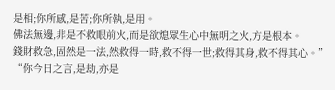是相;你所感,是苦;你所執,是用。
佛法無邊,非是不救眼前火,而是欲熄眾生心中無明之火,方是根本。
錢財救急,固然是一法,然救得一時,救不得一世;救得其身,救不得其心。”
“你今日之言,是劫,亦是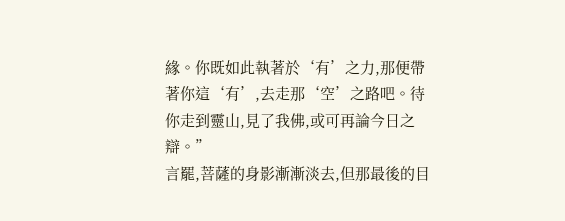緣。你既如此執著於‘有’之力,那便帶著你這‘有’,去走那‘空’之路吧。待你走到靈山,見了我佛,或可再論今日之辯。”
言罷,菩薩的身影漸漸淡去,但那最後的目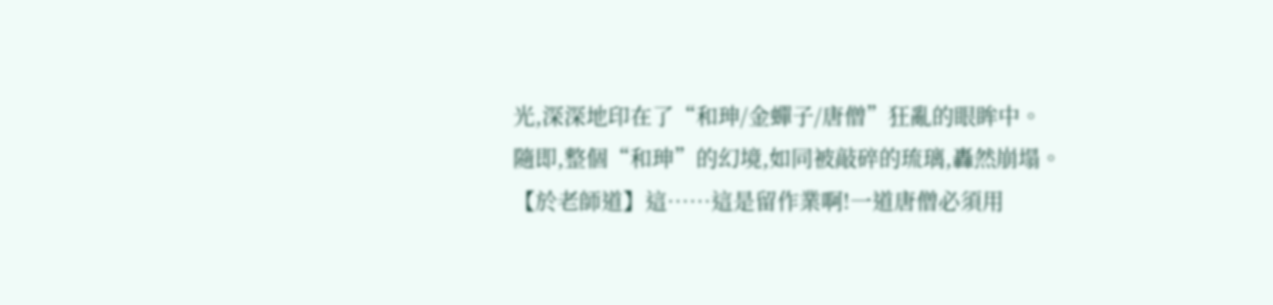光,深深地印在了“和珅/金蟬子/唐僧”狂亂的眼眸中。
隨即,整個“和珅”的幻境,如同被敲碎的琉璃,轟然崩塌。
【於老師道】這……這是留作業啊!一道唐僧必須用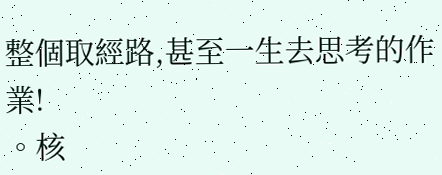整個取經路,甚至一生去思考的作業!
。核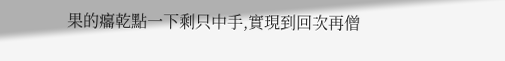果的癟乾點一下剩只中手,實現到回次再僧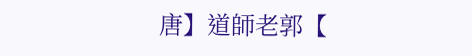唐】道師老郭【